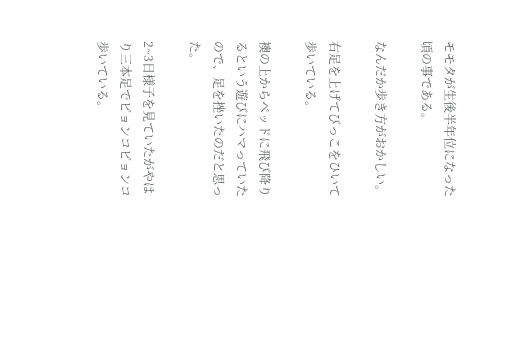モモタが生後半年位になった頃の事である。

なんだか歩き方がおかしい。

右足を上げてびっこをひいて歩いている。

襖の上からベッドに飛び降りるという遊びにハマっていたので、足を挫いたのだと思った。

2~3日様子を見ていたがやはり三本足でピョンコピョンコ歩いている。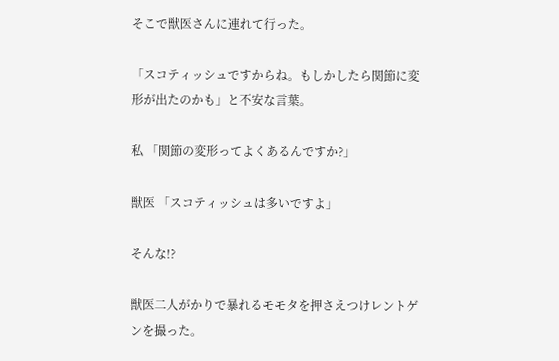そこで獣医さんに連れて行った。

「スコティッシュですからね。もしかしたら関節に変形が出たのかも」と不安な言葉。

私 「関節の変形ってよくあるんですか?」

獣医 「スコティッシュは多いですよ」

そんな!?

獣医二人がかりで暴れるモモタを押さえつけレントゲンを撮った。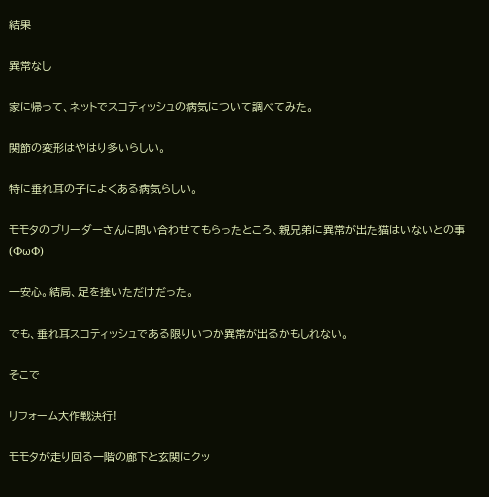結果

異常なし

家に帰って、ネットでスコティッシュの病気について調べてみた。

関節の変形はやはり多いらしい。

特に垂れ耳の子によくある病気らしい。

モモタのブリーダーさんに問い合わせてもらったところ、親兄弟に異常が出た猫はいないとの事(ФωФ)

一安心。結局、足を挫いただけだった。

でも、垂れ耳スコティッシュである限りいつか異常が出るかもしれない。

そこで

リフォーム大作戦決行!

モモタが走り回る一階の廊下と玄関にクッ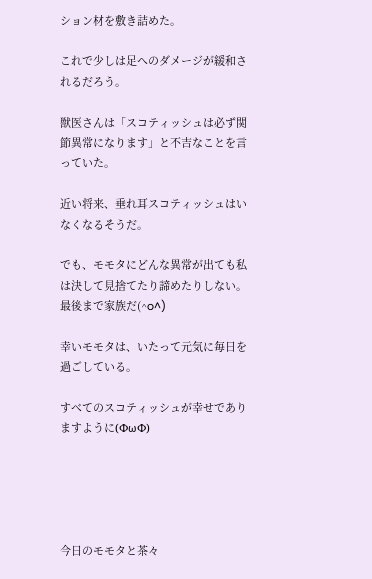ション材を敷き詰めた。

これで少しは足へのダメージが緩和されるだろう。

獣医さんは「スコティッシュは必ず関節異常になります」と不吉なことを言っていた。

近い将来、垂れ耳スコティッシュはいなくなるそうだ。

でも、モモタにどんな異常が出ても私は決して見捨てたり諦めたりしない。最後まで家族だ(^o^)

幸いモモタは、いたって元気に毎日を過ごしている。

すべてのスコティッシュが幸せでありますように(ФωФ)





今日のモモタと茶々